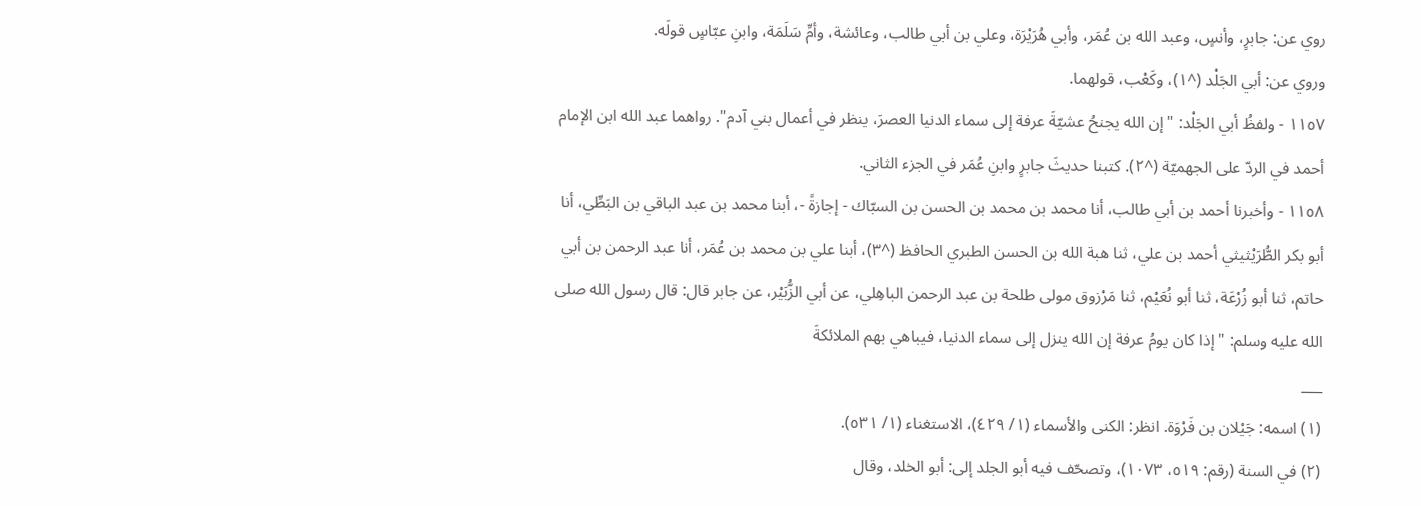روي عن: جابرٍ، وأنسٍ، وعبد الله بن عُمَر، وأبي هُرَيْرَة، وعلي بن أبي طالب، وعائشة، وأمِّ سَلَمَة، وابنِ عبّاسٍ قولَه.
وروي عن: أبي الجَلْد (^١)، وكَعْب، قولهما.
١١٥٧ - ولفظُ أبي الجَلْد: "إن الله يجنحُ عشيّةَ عرفة إلى سماء الدنيا العصرَ، ينظر في أعمال بني آدم". رواهما عبد الله ابن الإمام أحمد في الردّ على الجهميّة (^٢). كتبنا حديثَ جابرٍ وابنِ عُمَر في الجزء الثاني.
١١٥٨ - وأخبرنا أحمد بن أبي طالب، أنا محمد بن محمد بن الحسن بن السبّاك - إجازةً -، أبنا محمد بن عبد الباقي بن البَطِّي، أنا أبو بكر الطُّرَيْثيثي أحمد بن علي، ثنا هبة الله بن الحسن الطبري الحافظ (^٣)، أبنا علي بن محمد بن عُمَر، أنا عبد الرحمن بن أبي حاتم، ثنا أبو زُرْعَة، ثنا أبو نُعَيْم، ثنا مَرْزوق مولى طلحة بن عبد الرحمن الباهِلي، عن أبي الزُّبَيْر، عن جابر قال: قال رسول الله صلى الله عليه وسلم: "إذا كان يومُ عرفة إن الله ينزل إلى سماء الدنيا، فيباهي بهم الملائكةَ
___
(١) اسمه: جَيْلان بن فَرْوَة. انظر: الكنى والأسماء (١/ ٤٢٩)، الاستغناء (١/ ٥٣١).
(٢) في السنة (رقم: ٥١٩، ١٠٧٣)، وتصحّف فيه أبو الجلد إلى: أبو الخلد، وقال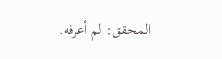المحقق: لم أعرفه.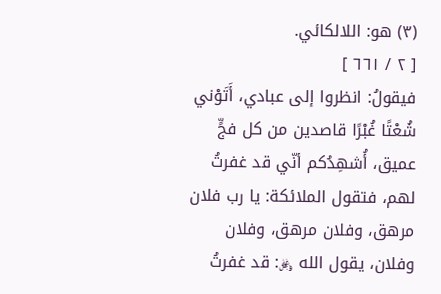(٣) هو: اللالكائي.
[ ٢ / ٦٦١ ]
فيقولُ: انظروا إلى عبادي، أَتَوْني شُعْتًا غُبْرًا قاصدين من كل فجٍّ عميق، أُشهِدُكم أنّي قد غفرتُ لهم، فتقول الملائكة: يا رب فلان مرهق، وفلان مرهق، وفلان وفلان، يقول الله ﷿: قد غفرتُ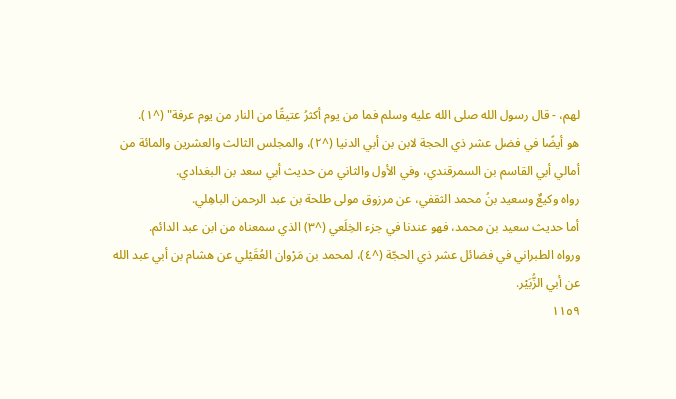لهم، - قال رسول الله صلى الله عليه وسلم فما من يوم أكثرُ عتيقًا من النار من يوم عرفة" (^١).
هو أيضًا في فضل عشر ذي الحجة لابن بن أبي الدنيا (^٢)، والمجلس الثالث والعشرين والمائة من أمالي أبي القاسم بن السمرقندي، وفي الأول والثاني من حديث أبي سعد بن البغدادي.
رواه وكيعٌ وسعيد بنُ محمد الثقفي، عن مرزوق مولى طلحة بن عبد الرحمن الباهِلي.
أما حديث سعيد بن محمد، فهو عندنا في جزء الخِلَعي (^٣) الذي سمعناه من ابن عبد الدائم.
ورواه الطبراني في فضائل عشر ذي الحجّة (^٤)، لمحمد بن مَرْوان العُقَيْلي عن هشام بن أبي عبد الله عن أبي الزُّبَيْر.
١١٥٩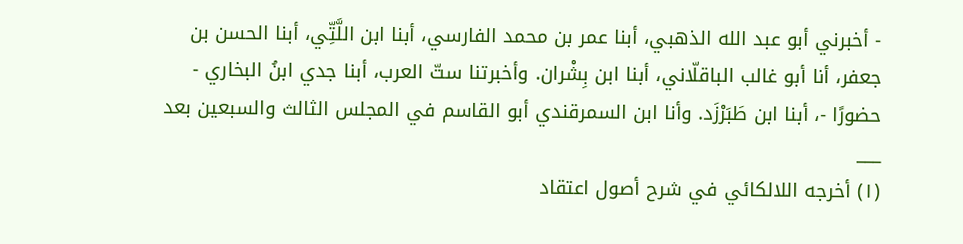- أخبرني أبو عبد الله الذهبي، أبنا عمر بن محمد الفارسي، أبنا ابن اللَّتِّي، أبنا الحسن بن جعفر، أنا أبو غالب الباقلّاني، أبنا ابن بِشْران. وأخبرتنا ستّ العرب، أبنا جدي ابنُ البخاري - حضورًا -، أبنا ابن طَبَرْزَد. وأنا ابن السمرقندي أبو القاسم في المجلس الثالث والسبعين بعد
___
(١) أخرجه اللالكائي في شرح أصول اعتقاد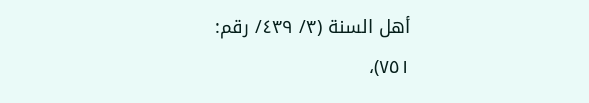أهل السنة (٣/ ٤٣٩/ رقم: ٧٥١)،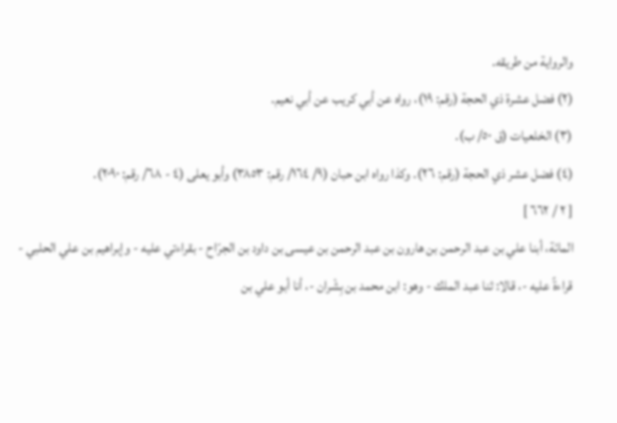والرواية من طريقه.
(٢) فضل عشرة ذي الحجة (رقم: ١٩)، رواه عن أبي كريب عن أبي نعيم.
(٣) الخلعيات (ق ٥٠/ ب).
(٤) فضل عشر ذي الحجة (رقم: ٢٦). وكذا رواه ابن حبان (٩/ ١٦٤/ رقم: ٣٨٥٣) وأبو يعلى (٤ - ٦٨/ رقم: ٢٠٩٠).
[ ٢ / ٦٦٢ ]
المائة، أبنا علي بن عبد الرحمن بن هارون بن عبد الرحمن بن عيسى بن داود بن الجرّاح - بقراءتي عليه - وإبراهيم بن علي الحلبي - قراءةً عليه -، قالا: ثنا عبد الملك - وهو: ابن محمد بن بِشْران -، أنا أبو علي بن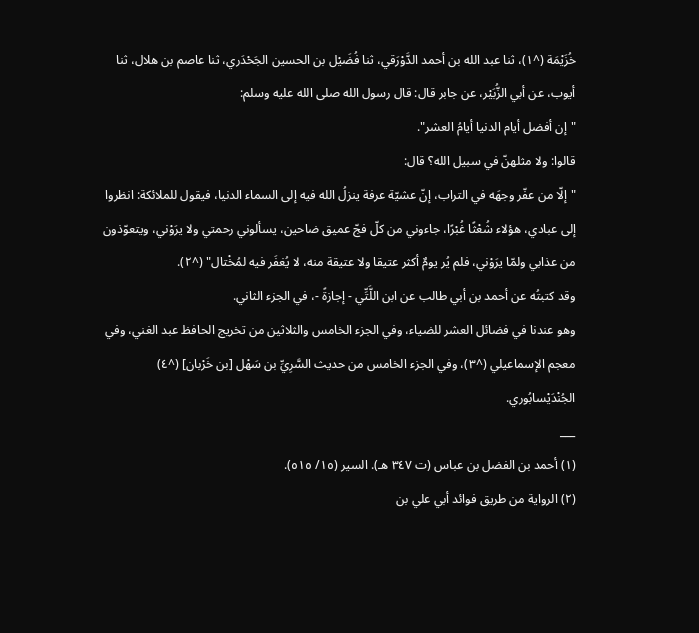خُزَيْمَة (^١)، ثنا عبد الله بن أحمد الدَّوْرَقي، ثنا فُضَيْل بن الحسين الجَحْدَري، ثنا عاصم بن هلال، ثنا أيوب، عن أبي الزُّبَيْر، عن جابر قال: قال رسول الله صلى الله عليه وسلم:
"إن أفضل أيام الدنيا أيامُ العشر".
قالوا: ولا مثلهنّ في سبيل الله؟ قال:
"إلّا من عفّر وجهَه في التراب، إنّ عشيّة عرفة ينزلُ الله فيه إلى السماء الدنيا، فيقول للملائكة: انظروا إلى عبادي، هؤلاء شُعْثًا غُبْرًا، جاءوني من كلّ فجّ عميق ضاحين، يسألوني رحمتي ولا يرَوْني، ويتعوّذون من عذابي ولمّا يرَوْني، فلم يُر يومٌ أكثر عتيقا ولا عتيقة منه، لا يُغفَر فيه لمُخْتال" (^٢).
وقد كتبتُه عن أحمد بن أبي طالب عن ابن اللَّتِّي - إجازةً -، في الجزء الثاني.
وهو عندنا في فضائل العشر للضياء، وفي الجزء الخامس والثلاثين من تخريج الحافظ عبد الغني، وفي معجم الإسماعيلي (^٣)، وفي الجزء الخامس من حديث السَّرِيِّ بن سَهْل [بن خَرْبان] (^٤) الجُنْدَيْسابُوري.
___
(١) أحمد بن الفضل بن عباس (ت ٣٤٧ هـ). السير (١٥/ ٥١٥).
(٢) الرواية من طريق فوائد أبي علي بن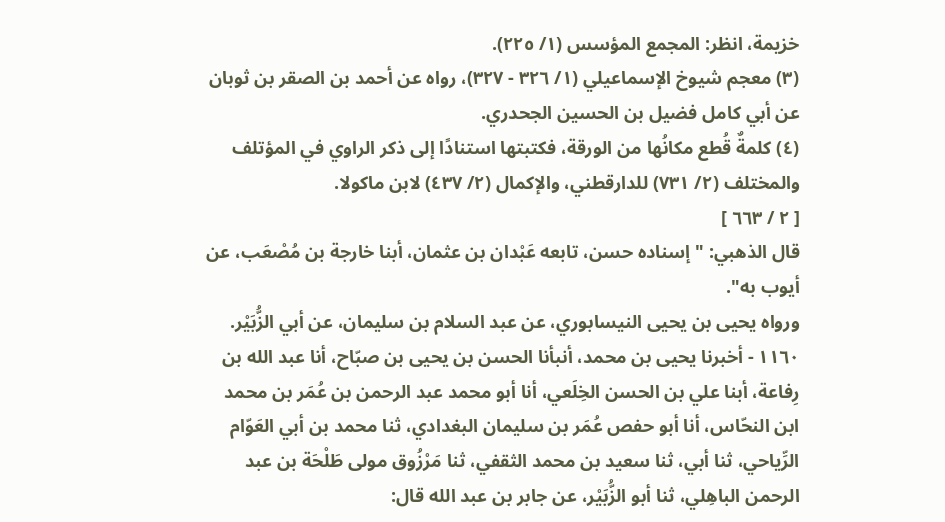خزيمة، انظر: المجمع المؤسس (١/ ٢٢٥).
(٣) معجم شيوخ الإسماعيلي (١/ ٣٢٦ - ٣٢٧)، رواه عن أحمد بن الصقر بن ثوبان عن أبي كامل فضيل بن الحسين الجحدري.
(٤) كلمةٌ قُطع مكانُها من الورقة، فكتبتها استنادًا إلى ذكر الراوي في المؤتلف والمختلف (٢/ ٧٣١) للدارقطني، والإكمال (٢/ ٤٣٧) لابن ماكولا.
[ ٢ / ٦٦٣ ]
قال الذهبي: "إسناده حسن، تابعه عَبْدان بن عثمان، أبنا خارجة بن مُصْعَب، عن أيوب به".
ورواه يحيى بن يحيى النيسابوري، عن عبد السلام بن سليمان، عن أبي الزُّبَيْر.
١١٦٠ - أخبرنا يحيى بن محمد، أنبأنا الحسن بن يحيى بن صبّاح، أنا عبد الله بن رِفاعة، أبنا علي بن الحسن الخِلَعي، أنا أبو محمد عبد الرحمن بن عُمَر بن محمد ابن النحّاس، أنا أبو حفص عُمَر بن سليمان البغدادي، ثنا محمد بن أبي العَوّام الرِّياحي، ثنا أبي، ثنا سعيد بن محمد الثقفي، ثنا مَرْزُوق مولى طَلْحَة بن عبد الرحمن الباهِلي، ثنا أبو الزُّبَيْر، عن جابر بن عبد الله قال: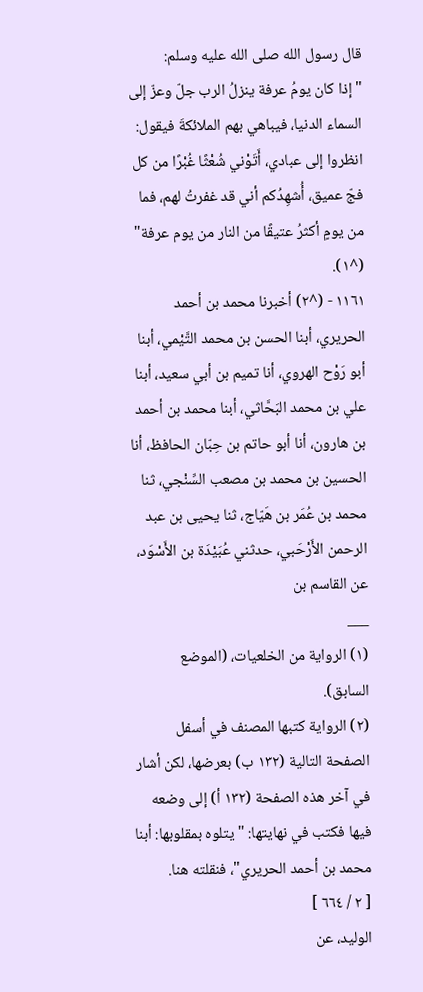قال رسول الله صلى الله عليه وسلم:
"إذا كان يومُ عرفة ينزلُ الرب جلّ وعزّ إلى السماء الدنيا، فيباهي بهم الملائكةَ فيقول: انظروا إلى عبادي، أَتَوْني شُعْثًا غُبْرًا من كل فجّ عميق، أُشهِدُكم أني قد غفرتُ لهم، فما من يومٍ أكثرُ عتيقًا من النار من يوم عرفة" (^١).
١١٦١ - (^٢) أخبرنا محمد بن أحمد الحريري، أبنا الحسن بن محمد التَّيْمي، أبنا أبو رَوْح الهروي، أنا تميم بن أبي سعيد، أبنا علي بن محمد البَحَّاثي، أبنا محمد بن أحمد بن هارون، أنا أبو حاتم بن حِبّان الحافظ، أنا الحسين بن محمد بن مصعب السِّنْجي، ثنا محمد بن عُمَر بن هَيّاج، ثنا يحيى بن عبد الرحمن الأَرْحَبي، حدثني عُبَيْدَة بن الأَسْوَد، عن القاسم بن
___
(١) الرواية من الخلعيات، (الموضع السابق).
(٢) الرواية كتبها المصنف في أسفل الصفحة التالية (١٣٢ ب) بعرضها، لكن أشار في آخر هذه الصفحة (١٣٢ أ) إلى وضعه فيها فكتب في نهايتها: "يتلوه بمقلوبها: أبنا محمد بن أحمد الحريري"، فنقلته هنا.
[ ٢ / ٦٦٤ ]
الوليد، عن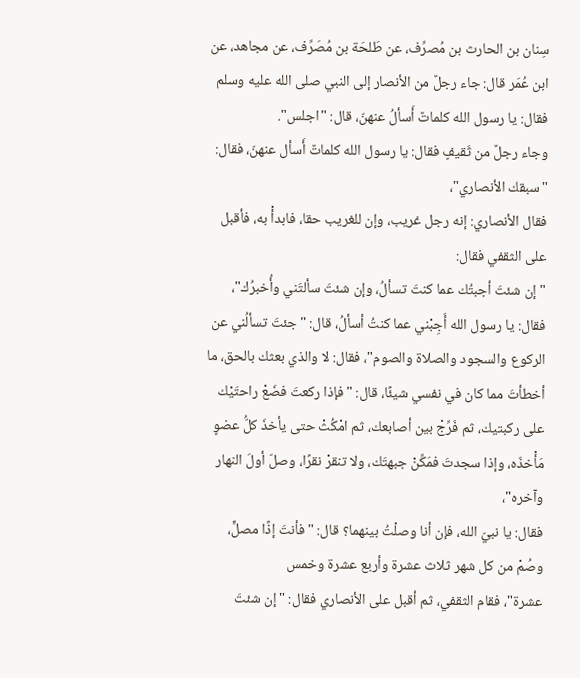سِنان بن الحارث بن مُصرِّف، عن طَلحَة بن مُصَرِّف، عن مجاهد، عن ابن عُمَر قال: جاء رجلٌ من الأنصار إلى النبي صلى الله عليه وسلم فقال: يا رسول الله كلماتٌ أَسألُ عنهنّ، قال: "اجلس".
وجاء رجلٌ من ثَقيفٍ فقال: يا رسول الله كلماتٌ أَسأل عنهنّ، فقال: "سبقك الأنصاري"،
فقال الأنصاري: إنه رجل غريب، وإن للغريب حقا، فابدأْ به، فأقبل على الثقفي فقال:
"إن شئتَ أجبتُك عما كنتَ تسألُ، وإن شئتَ سألتَني وأُخبرُك"، فقال: يا رسول الله أَجِبْني عما كنتُ أسألُ، قال: "جئتَ تسألُني عن الركوع والسجود والصلاة والصوم"، فقال: لا والذي بعثك بالحق، ما أخطأتَ مما كان في نفسي شيئًا، قال: "فإذا ركعتَ فضَعْ راحتَيْك على ركبتيك، ثم فَرِّجْ بين أصابعك، ثم امْكُثْ حتى يأخذَ كلُّ عضوٍ مَأْخذَه، وإذا سجدتَ فمَكِّنْ جبهتَك، ولا تنقرْ نقرًا، وصلّ أولَ النهار وآخره"،
فقال: يا نبيّ الله، فإن أنا وصلْتُ بينهما؟ قال: "فأنتَ إذًا مصلٍّ، وصُمْ من كل شهر ثلاث عشرة وأربع عشرة وخمس
عشرة"، فقام الثقفي، ثم أقبل على الأنصاري فقال: "إن شئتَ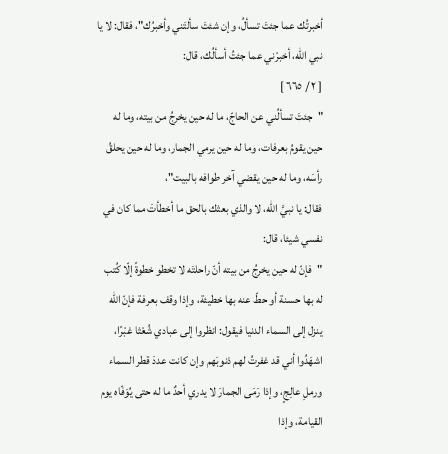أخبرتُك عما جئتَ تسألُ، وإن شئتَ سألتَني وأخبرُك"، فقال: لا يا نبي الله، أخبرْني عما جئتُ أسألُك، قال:
[ ٢ / ٦٦٥ ]
"جئتَ تسألُني عن الحاجّ، ما له حين يخرجُ من بيته، وما له حين يقومُ بعرفات، وما له حين يرمي الجمار، وما له حين يحلقُ رأسَه، وما له حين يقضي آخر طوافه بالبيت"،
فقال: يا نبيَّ الله، لا والذي بعثك بالحق ما أخطأتَ مما كان في نفسي شيئا، قال:
"فإنّ له حين يخرجُ من بيته أنّ راحلتَه لا تخطو خطوةً إلّا كُتب له بها حسنة أو حطّ عنه بها خطيئة، وإذا وقف بعرفة فإنّ الله ينزل إلى السماء الدنيا فيقول: انظروا إلى عبادي شُعْثا غبْرًا، اشهَدُوا أني قد غفرتُ لهم ذنوبَهم وإن كانت عددَ قطر السماء ورملِ عالِجٍ، وإذا رَمَى الجمارَ لا يدري أحدٌ ما له حتى يُوَفّاه يوم القيامة، وإذا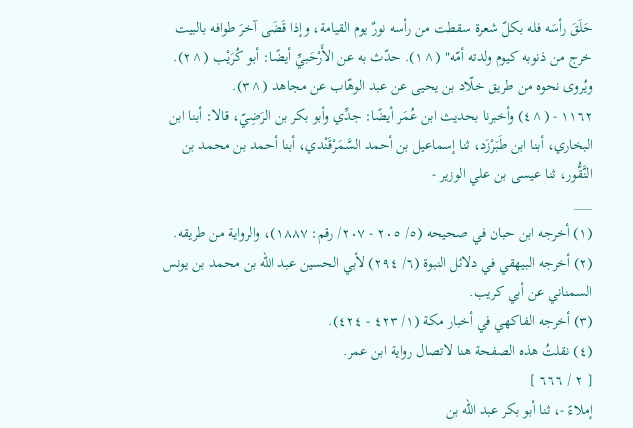حَلَقَ رأسَه فله بكلّ شعرة سقطت من رأسه نورٌ يوم القيامة، وإذا قَضَى آخرَ طوافه بالبيت خرج من ذنوبه كيوم ولدته أمّه" (^١). حدّث به عن الأَرْحَبيِّ أيضًا: أبو كُرَيْب (^٢). ويُروى نحوه من طريق خلّاد بن يحيى عن عبد الوهّاب عن مجاهد (^٣).
١١٦٢ - (^٤) وأخبرنا بحديث ابن عُمَر أيضًا: جدِّي وأبو بكر بن الرَضِيّ، قالا: أبنا ابن البخاري، أبنا ابن طَبَرْزَد، ثنا إسماعيل بن أحمد السَّمَرْقَنْدي، أبنا أحمد بن محمد بن النَّقُّور، ثنا عيسى بن علي الوزير -
___
(١) أخرجه ابن حبان في صحيحه (٥/ ٢٠٥ - ٢٠٧/ رقم: ١٨٨٧)، والرواية من طريقه.
(٢) أخرجه البيهقي في دلائل النبوة (٦/ ٢٩٤) لأبي الحسين عبد الله بن محمد بن يونس السمناني عن أبي كريب.
(٣) أخرجه الفاكهي في أخبار مكة (١/ ٤٢٣ - ٤٢٤).
(٤) نقلتُ هذه الصفحة هنا لاتصال رواية ابن عمر.
[ ٢ / ٦٦٦ ]
إملاءً -، ثنا أبو بكر عبد الله بن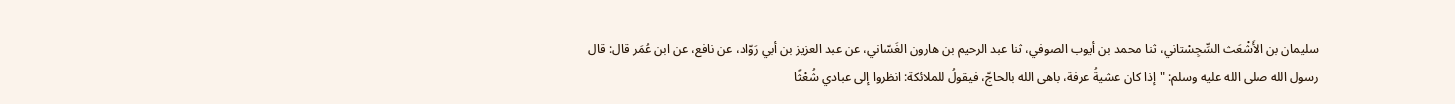سليمان بن الأَشْعَث السِّجِسْتاني، ثنا محمد بن أيوب الصوفي، ثنا عبد الرحيم بن هارون الغَسّاني، عن عبد العزيز بن أبي رَوّاد، عن نافع، عن ابن عُمَر قال: قال رسول الله صلى الله عليه وسلم: "إذا كان عشيةُ عرفة، باهى الله بالحاجّ، فيقولُ للملائكة: انظروا إلى عبادي شُعْثًا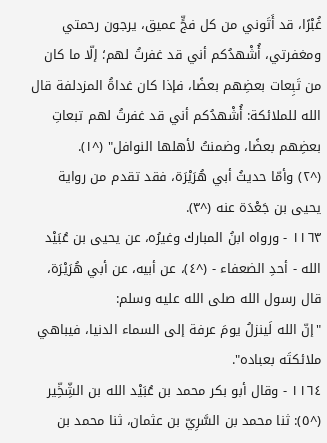غُبْرًا، قد أَتَوني من كل فجٍّ عميق، يرجون رحمتي ومغفرتي، أُشْهدُكم أني قد غفرتُ لهم؛ إلّا ما كان من تَبِعات بعضِهم بعضًا، فإذا كان غداةُ المزدلفة قال الله للملائكة: أُشْهدُكم أني قد غفرتُ لهم تبعاتِ بعضِهم بعضًا، وضمنتُ لأهلها النوافل" (^١).
(^٢) وأمّا حديثُ أبي هُرَيْرَة، فقد تقدم من رواية يحيى بن جَعْدَة عنه (^٣).
١١٦٣ - ورواه ابنُ المبارك وغيرُه، عن يحيى بن عُبَيْد الله - أحدِ الضعفاء - (^٤)، عن أبيه، عن أبي هُرَيْرَة، قال رسول الله صلى الله عليه وسلم:
"إنّ الله لَينزلُ يومَ عرفة إلى السماء الدنيا، فيباهي ملائكتَه بعباده".
١١٦٤ - وقال أبو بكر محمد بن عُبَيْد الله بن الشِّخِّير (^٥): ثنا محمد بن السَّرِيّ بن عثمان، ثنا محمد بن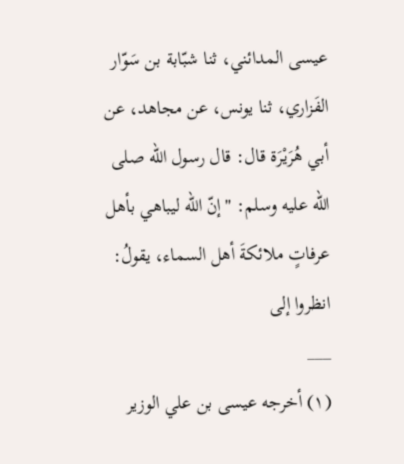عيسى المدائني، ثنا شبّابة بن سَوّار الفَزاري، ثنا يونس، عن مجاهد، عن أبي هُرَيْرَة قال: قال رسول الله صلى الله عليه وسلم: "إنّ الله ليباهي بأهل عرفاتٍ ملائكةَ أهل السماء، يقولُ: انظروا إلى
___
(١) أخرجه عيسى بن علي الوزير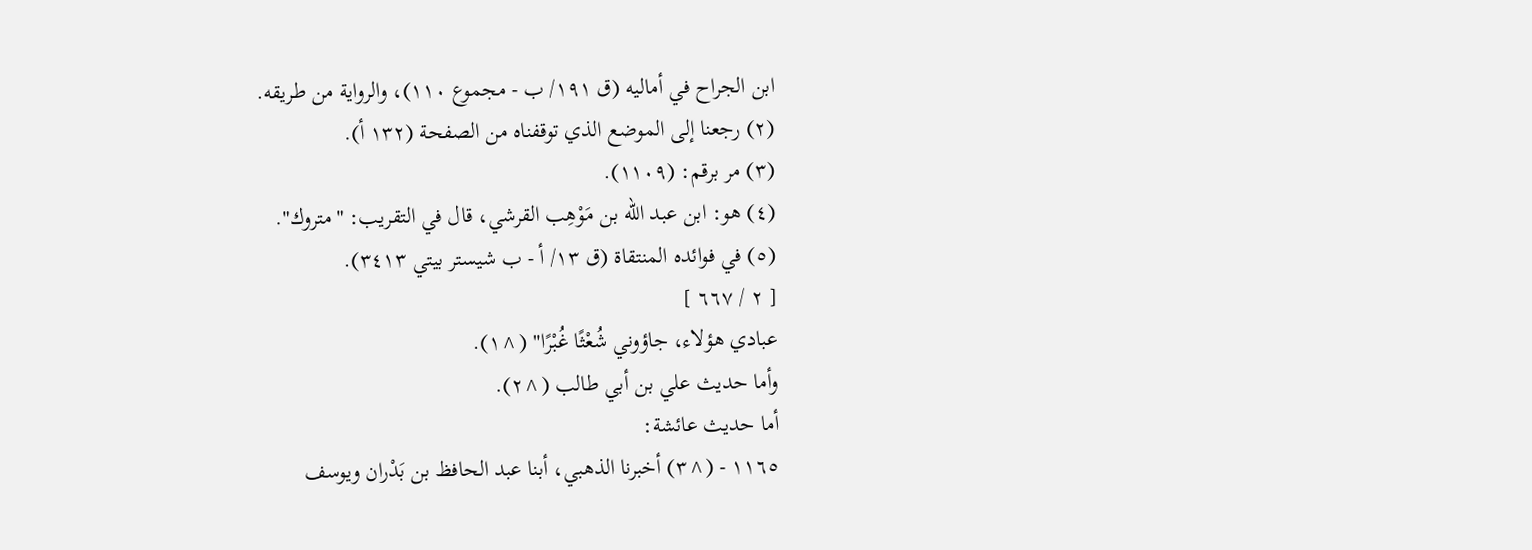ابن الجراح في أماليه (ق ١٩١/ ب - مجموع ١١٠)، والرواية من طريقه.
(٢) رجعنا إلى الموضع الذي توقفناه من الصفحة (١٣٢ أ).
(٣) مر برقم: (١١٠٩).
(٤) هو: ابن عبد الله بن مَوْهِب القرشي، قال في التقريب: "متروك".
(٥) في فوائده المنتقاة (ق ١٣/ أ - ب شيستر بيتي ٣٤١٣).
[ ٢ / ٦٦٧ ]
عبادي هؤلاء، جاؤوني شُعْثًا غُبْرًا" (^١).
وأما حديث علي بن أبي طالب (^٢).
أما حديث عائشة:
١١٦٥ - (^٣) أخبرنا الذهبي، أبنا عبد الحافظ بن بَدْران ويوسف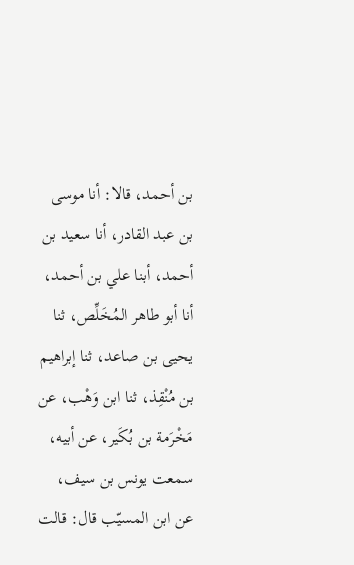بن أحمد، قالا: أنا موسى بن عبد القادر، أنا سعيد بن أحمد، أبنا علي بن أحمد، أنا أبو طاهر المُخَلِّص، ثنا يحيى بن صاعد، ثنا إبراهيم بن مُنْقِذ، ثنا ابن وَهْب، عن مَخْرَمة بن بُكَير، عن أبيه، سمعت يونس بن سيف، عن ابن المسيّب قال: قالت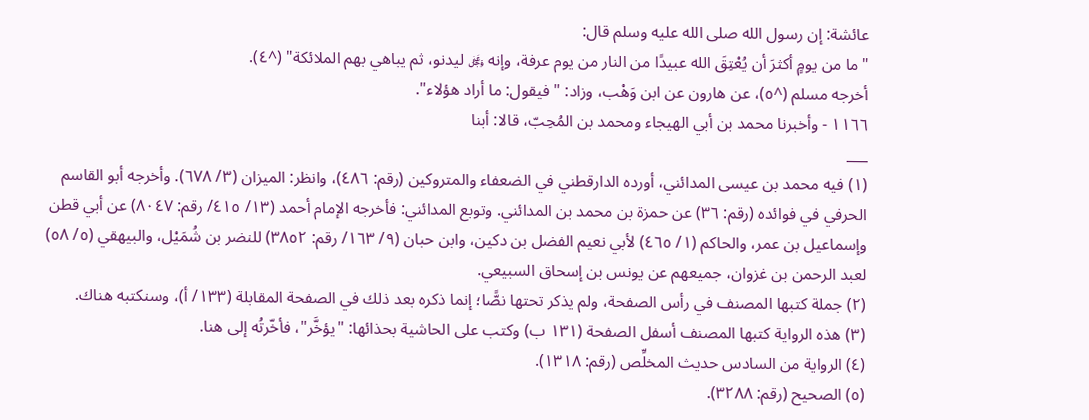عائشة: إن رسول الله صلى الله عليه وسلم قال:
"ما من يومٍ أكثرَ أن يُعْتِقَ الله عبيدًا من النار من يوم عرفة، وإنه ﷿ ليدنو، ثم يباهي بهم الملائكة" (^٤).
أخرجه مسلم (^٥)، عن هارون عن ابن وَهْب، وزاد: "فيقول: ما أراد هؤلاء".
١١٦٦ - وأخبرنا محمد بن أبي الهيجاء ومحمد بن المُحِبّ، قالا: أبنا
___
(١) فيه محمد بن عيسى المدائني، أورده الدارقطني في الضعفاء والمتروكين (رقم: ٤٨٦)، وانظر: الميزان (٣/ ٦٧٨). وأخرجه أبو القاسم الحرفي في فوائده (رقم: ٣٦) عن حمزة بن محمد بن المدائني. وتوبع المدائني: فأخرجه الإمام أحمد (١٣/ ٤١٥/ رقم: ٨٠٤٧) عن أبي قطن وإسماعيل بن عمر، والحاكم (١/ ٤٦٥) لأبي نعيم الفضل بن دكين، وابن حبان (٩/ ١٦٣/ رقم: ٣٨٥٢) للنضر بن شُمَيْل، والبيهقي (٥/ ٥٨) لعبد الرحمن بن غزوان، جميعهم عن يونس بن إسحاق السبيعي.
(٢) جملة كتبها المصنف في رأس الصفحة، ولم يذكر تحتها نصًّا؛ إنما ذكره بعد ذلك في الصفحة المقابلة (١٣٣/ أ)، وسنكتبه هناك.
(٣) هذه الرواية كتبها المصنف أسفل الصفحة (١٣١ ب) وكتب على الحاشية بحذائها: "يؤخَّر"، فأخّرتُه إلى هنا.
(٤) الرواية من السادس حديث المخلِّص (رقم: ١٣١٨).
(٥) الصحيح (رقم: ٣٢٨٨).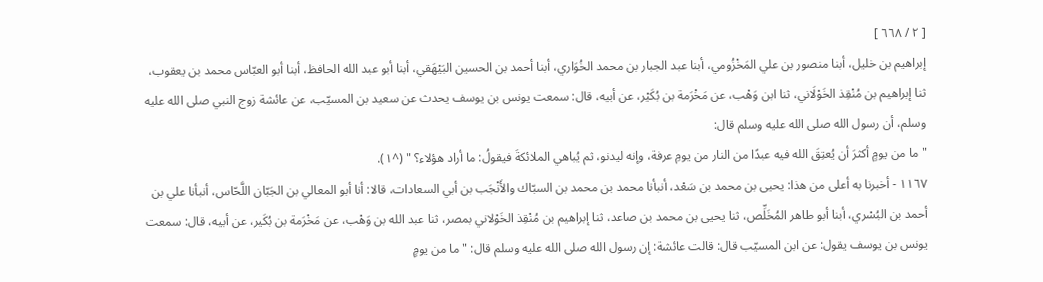[ ٢ / ٦٦٨ ]
إبراهيم بن خليل، أبنا منصور بن علي المَخْزُومي، أبنا عبد الجبار بن محمد الخُوَاري، أبنا أحمد بن الحسين البَيْهَقي، أبنا أبو عبد الله الحافظ، أبنا أبو العبّاس محمد بن يعقوب، ثنا إبراهيم بن مُنْقِذ الخَوْلَاني، ثنا ابن وَهْب، عن مَخْرَمة بن بُكَيْر، عن أبيه، قال: سمعت يونس بن يوسف يحدث عن سعيد بن المسيّب، عن عائشة زوج النبي صلى الله عليه وسلم، أن رسول الله صلى الله عليه وسلم قال:
"ما من يومٍ أكثرَ أن يُعتِقَ الله فيه عبدًا من النار من يومِ عرفة، وإنه ليدنو، ثم يُباهي الملائكةَ فيقولُ: ما أراد هؤلاء؟ " (^١).
١١٦٧ - أخبرنا به أعلى من هذا: يحيى بن محمد بن سَعْد، أنبأنا محمد بن محمد بن السبّاك والأَنْجَب بن أبي السعادات، قالا: أنا أبو المعالي بن الجَبّان اللَّحّاس، أنبأنا علي بن أحمد بن البُسْري، أبنا أبو طاهر المُخَلِّص، ثنا يحيى بن محمد بن صاعد، ثنا إبراهيم بن مُنْقِذ الخَوْلاني بمصر، ثنا عبد الله بن وَهْب، عن مَخْرَمة بن بُكَير، عن أبيه، قال: سمعت يونس بن يوسف يقول: عن ابن المسيّب قال: قالت عائشة: إن رسول الله صلى الله عليه وسلم قال: "ما من يومٍ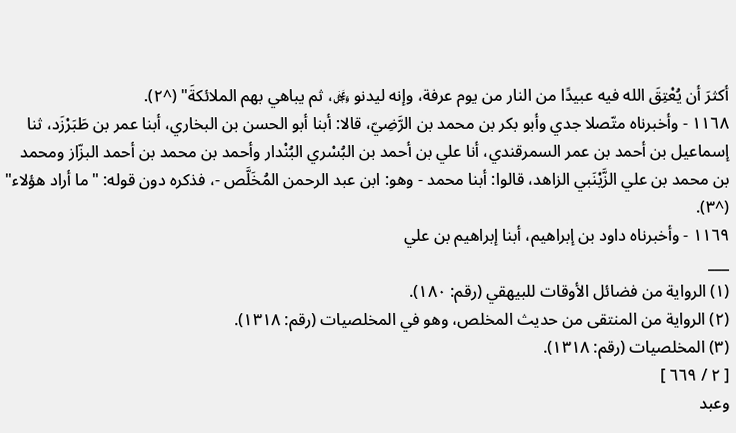أكثرَ أن يُعْتِقَ الله فيه عبيدًا من النار من يوم عرفة، وإنه ليدنو ﷿، ثم يباهي بهم الملائكةَ" (^٢).
١١٦٨ - وأخبرناه متّصلا جدي وأبو بكر بن محمد بن الرَّضِيّ، قالا: أبنا أبو الحسن بن البخاري، أبنا عمر بن طَبَرْزَد، ثنا إسماعيل بن أحمد بن عمر السمرقندي، أنا علي بن أحمد بن البُسْري البُنْدار وأحمد بن محمد بن أحمد البزّاز ومحمد بن محمد بن علي الزَّيْنَبي الزاهد، قالوا: أبنا محمد - وهو: ابن عبد الرحمن المُخَلَّص -، فذكره دون قوله: "ما أراد هؤلاء" (^٣).
١١٦٩ - وأخبرناه داود بن إبراهيم، أبنا إبراهيم بن علي
___
(١) الرواية من فضائل الأوقات للبيهقي (رقم: ١٨٠).
(٢) الرواية من المنتقى من حديث المخلص، وهو في المخلصيات (رقم: ١٣١٨).
(٣) المخلصيات (رقم: ١٣١٨).
[ ٢ / ٦٦٩ ]
وعبد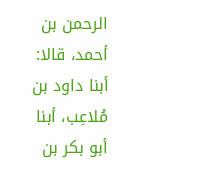الرحمن بن أحمد، قالا: أبنا داود بن مُلاعِب، أبنا أبو بكر بن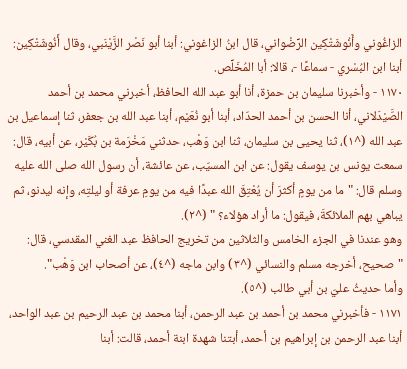الزاغُوني وأَنُوشَتْكِين الرِّضْواني، قال ابنُ الزاغوني: أبنا أبو نَصْر الزَّيْنَبي، وقال أَنُوشَتْكِين: أبنا ابن البُسْري - سماعًا -، قالا: أبا المُخَلِّص.
١١٧٠ - وأخبرنا سليمان بن حمزة، أنا أبو عبد الله الحافظ، أخبرني محمد بن أحمد الصَّيْدَلاني، أنا الحسن بن أحمد الحدّاد، أبنا أبو نُعَيْم، أبنا عبد الله بن جعفر، ثنا إسماعيل بن عبد الله (^١)، ثنا يحيى بن سليمان، ثنا ابن وَهْب، حدثني مَخْرَمة بن بُكَيْر، عن أبيه، قال: سمعت يونس بن يوسف يقول: عن ابن المسيّب، عن عائشة، أن رسول الله صلى الله عليه وسلم قال: "ما من يومٍ أكثرَ أن يُعْتِقَ الله عبدًا فيه من يومِ عرفة أو ليلتِه، وإنه ليدنو، ثم يباهي بهم الملائكةَ، فيقول: ما أراد هؤلاء؟ " (^٢).
وهو عندنا في الجزء الخامس والثلاثين من تخريج الحافظ عبد الغني المقدسي، قال: "صحيح، أخرجه مسلم والنسائي (^٣) وابن ماجه (^٤)، عن أصحاب ابن وَهْب".
وأما حديثُ عليّ بن أبي طالب (^٥).
١١٧١ - فأخبرني محمد بن أحمد بن عبد الرحمن، أبنا محمد بن عبد الرحيم بن عبد الواحد، أبنا عبد الرحمن بن إبراهيم بن أحمد، أبتنا شهدة ابنة أحمد، قالت: أبنا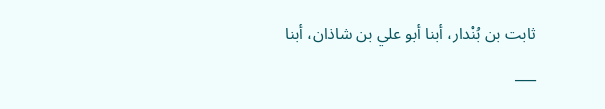ثابت بن بُنْدار، أبنا أبو علي بن شاذان، أبنا
___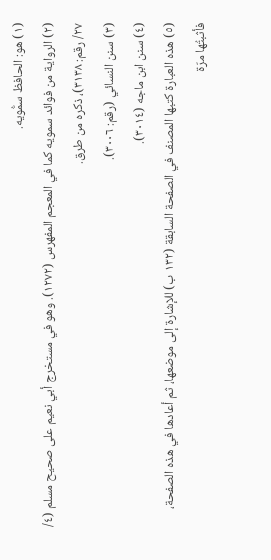(١) هو: الحافظ سمُّويه.
(٢) الرواية من فوائد سمويه كما في المعجم المفهرس (١٢٧٢). وهو في مستخرج أبي نعيم على صحيح مسلم (٤/ ٢٧/ رقم: ٣١٣٨)، ذكره من طرق.
(٣) سنن النسائي (رقم: ٣٠٠٦).
(٤) سنن ابن ماجه (٣٠١٤).
(٥) هذه العبارة كتبها المصنف في الصفحة السابقة (١٣٢ ب) للإشارة إلى موضعها، ثم أعادها في هذه الصفحة، فأثبتُها مرّة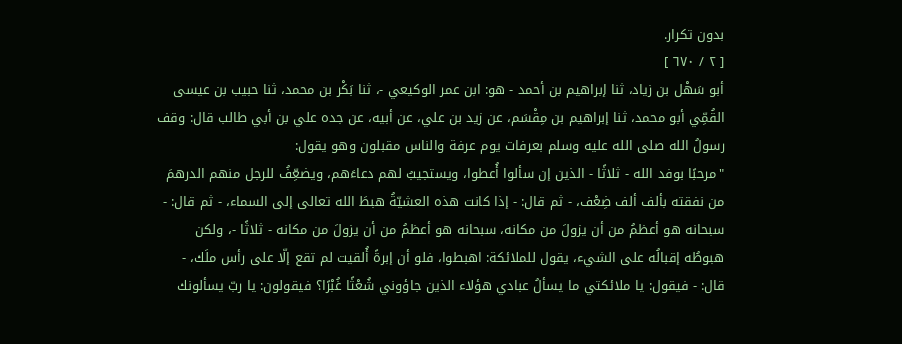بدون تكرار.
[ ٢ / ٦٧٠ ]
أبو سَهْل بن زياد، ثنا إبراهيم بن أحمد - هو: ابن عمر الوكيعي -، ثنا بَكْر بن محمد، ثنا حبيب بن عيسى القُمِّي أبو محمد، ثنا إبراهيم بن مِقْسَم، عن زيد بن علي، عن أبيه، عن جده علي بن أبي طالب قال: وقف رسولُ الله صلى الله عليه وسلم بعرفات يوم عرفة والناس مقبلون وهو يقول:
"مرحبًا بوفد الله - ثلاثًا - الذين إن سألوا أُعطوا، ويستجيبُ لهم دعاءَهم، ويضعِّفُ للرجل منهم الدرهمَ من نفقته بألف ألف ضِعْف، - ثم قال: - إذا كانت هذه العشيّةُ هبطَ الله تعالى إلى السماء، - ثم قال: - سبحانه هو أعظمُ من أن يزولَ من مكانه، سبحانه هو أعظمُ من أن يزولَ من مكانه - ثلاثًا -، ولكن هبوطُه إقبالُه على الشيء، يقول للملائكة: اهبطوا، فلو أن إبرةً أُلقيت لم تقع إلّا على رأس ملَك، - قال: - فيقول: يا ملائكتي ما يسألُ عبادي هؤلاء الذين جاؤوني شُعْثًا غُبْرًا؟ فيقولون: يا ربّ يسألونك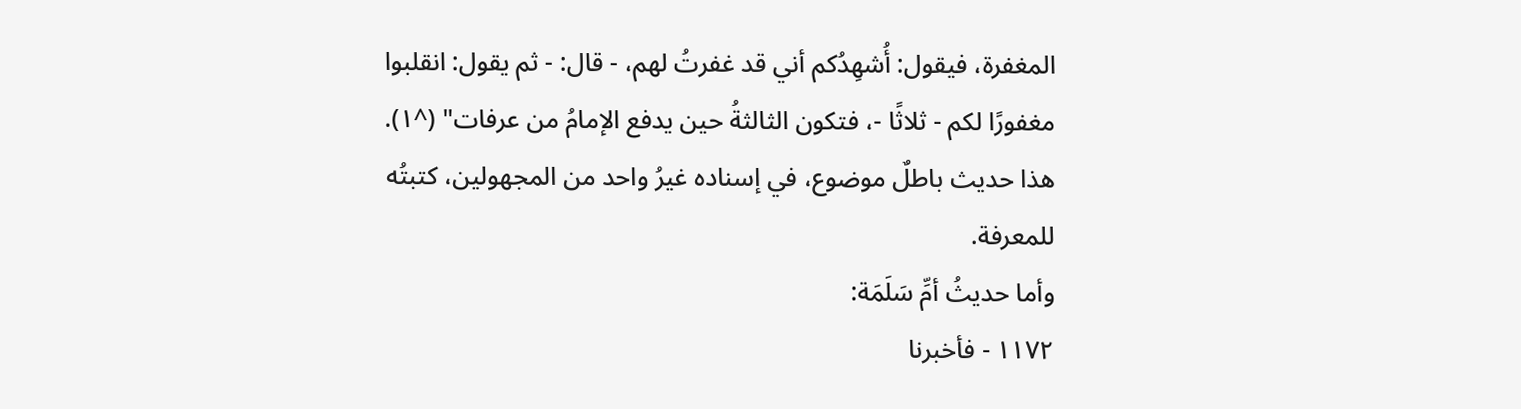المغفرة، فيقول: أُشهِدُكم أني قد غفرتُ لهم، - قال: - ثم يقول: انقلبوا مغفورًا لكم - ثلاثًا -، فتكون الثالثةُ حين يدفع الإمامُ من عرفات" (^١).
هذا حديث باطلٌ موضوع، في إسناده غيرُ واحد من المجهولين، كتبتُه للمعرفة.
وأما حديثُ أمِّ سَلَمَة:
١١٧٢ - فأخبرنا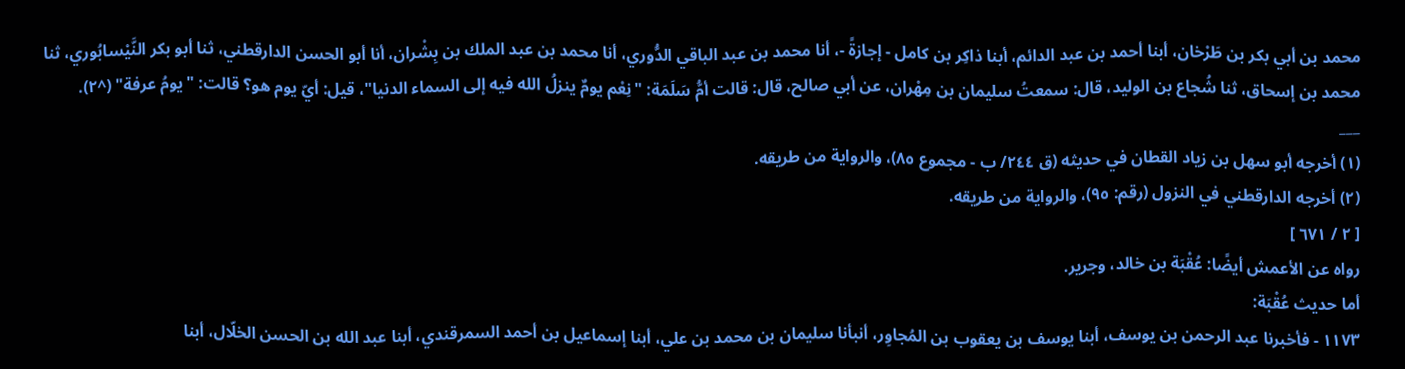محمد بن أبي بكر بن طَرْخان، أبنا أحمد بن عبد الدائم، أبنا ذاكِر بن كامل - إجازةً -، أنا محمد بن عبد الباقي الدُّوري، أنا محمد بن عبد الملك بن بِشْران، أنا أبو الحسن الدارقطني، ثنا أبو بكر النَّيْسابُوري، ثنا محمد بن إسحاق، ثنا شُجاع بن الوليد، قال: سمعتُ سليمان بن مِهْران، عن أبي صالح، قال: قالت أمُّ سَلَمَة: "نِعْم يومٌ ينزلُ الله فيه إلى السماء الدنيا"، قيل: أيّ يوم هو؟ قالت: "يومُ عرفة" (^٢).
___
(١) أخرجه أبو سهل بن زياد القطان في حديثه (ق ٢٤٤/ ب - مجموع ٨٥)، والرواية من طريقه.
(٢) أخرجه الدارقطني في النزول (رقم: ٩٥)، والرواية من طريقه.
[ ٢ / ٦٧١ ]
رواه عن الأعمش أيضًا: عُقْبَة بن خالد، وجرير.
أما حديث عُقْبَة:
١١٧٣ - فأخبرنا عبد الرحمن بن يوسف، أبنا يوسف بن يعقوب بن المُجاوِر، أنبأنا سليمان بن محمد بن علي، أبنا إسماعيل بن أحمد السمرقندي، أبنا عبد الله بن الحسن الخلّال، أبنا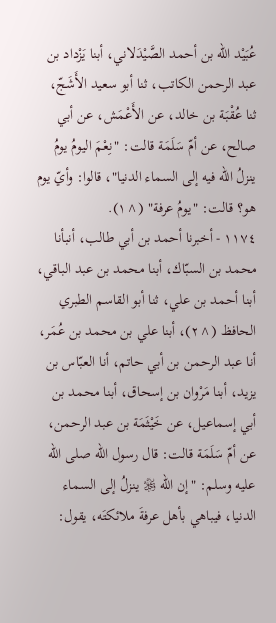عُبَيْد الله بن أحمد الصَّيْدَلاني، أبنا يَزْداد بن عبد الرحمن الكاتب، ثنا أبو سعيد الأَشَجّ، ثنا عُقْبَة بن خالد، عن الأَعْمَش، عن أبي صالح، عن أمّ سَلَمَة قالت: "نِعْمَ اليومُ يومُ ينزلُ الله فيه إلى السماء الدنيا"، قالوا: وأيّ يوم هو؟ قالت: "يومُ عرفة" (^١).
١١٧٤ - أخبرنا أحمد بن أبي طالب، أنبأنا محمد بن السبّاك، أبنا محمد بن عبد الباقي، أبنا أحمد بن علي، ثنا أبو القاسم الطبري الحافظ (^٢)، أبنا علي بن محمد بن عُمَر، أنا عبد الرحمن بن أبي حاتم، أنا العبّاس بن يزيد، أبنا مَرْوان بن إسحاق، أبنا محمد بن أبي إسماعيل، عن خَيْثَمَة بن عبد الرحمن، عن أمّ سَلَمَة قالت: قال رسول الله صلى الله عليه وسلم: "إن الله ﷿ ينزلُ إلى السماء الدنيا، فيباهي بأهل عرفةَ ملائكتَه، يقول: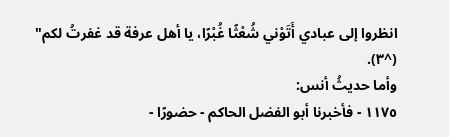انظروا إلى عبادي أَتَوْني شُعْثًا غُبْرًا، يا أهل عرفة قد غفرتُ لكم" (^٣).
وأما حديثُ أنس:
١١٧٥ - فأخبرنا أبو الفضل الحاكم - حضورًا -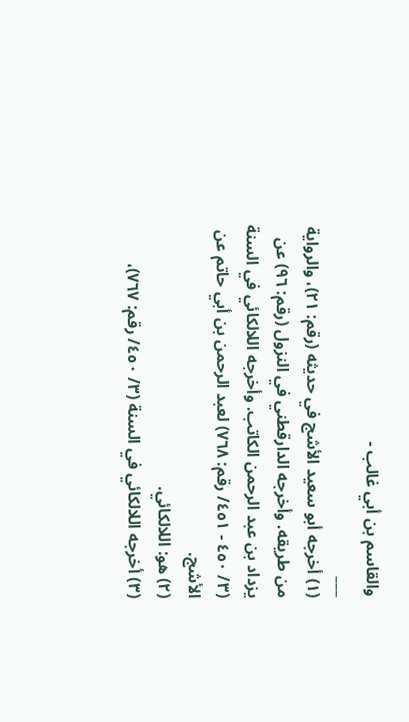والقاسم بن أبي غالب -
___
(١) أخرجه أبو سعيد الأشج في حديثه (رقم: ٢١)، والرواية من طريقه. وأخرجه الدارقطني في النزول (رقم: ٩٦) عن يزداد بن عبد الرحمن الكاتب. وأخرجه اللالكائي في السنة (٣/ ٤٥٠ - ٤٥١/ رقم: ٧٦٨) لعبد الرحمن بن أبي حاتم عن الأشج.
(٢) هو: اللالكائي.
(٣) أخرجه اللالكائي في السنة (٣/ ٤٥٠/ رقم: ٧٦٧)،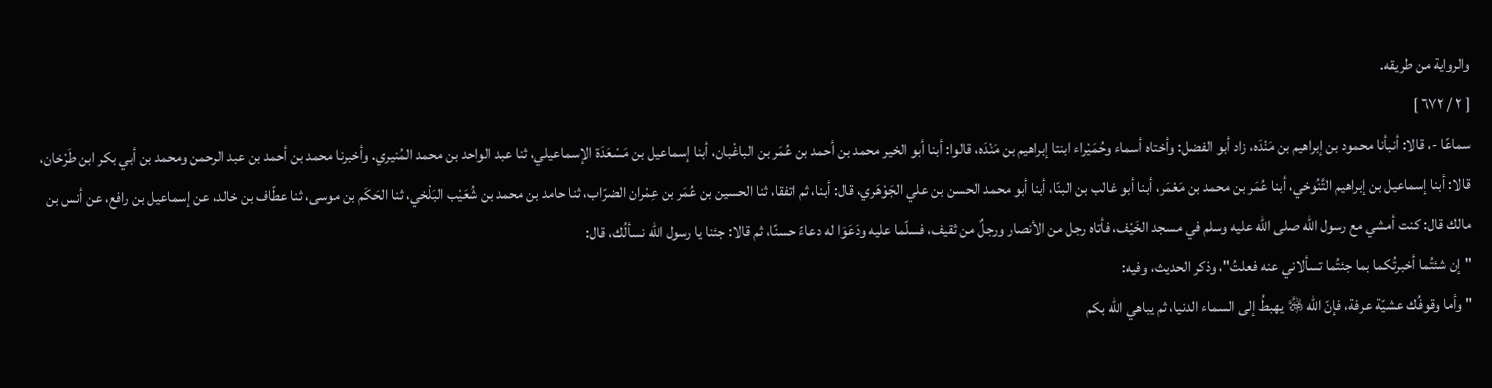والرواية من طريقه.
[ ٢ / ٦٧٢ ]
سماعًا -، قالا: أنبأنا محمود بن إبراهيم بن مَنْدَه، زاد أبو الفضل: وأختاه أسماء وحُمَيْراء ابنتا إبراهيم بن مَنْدَه، قالوا: أبنا أبو الخير محمد بن أحمد بن عُمَر بن الباغْبان، أبنا إسماعيل بن مَسْعَدَة الإسماعيلي، ثنا عبد الواحد بن محمد المُنيري. وأخبرنا محمد بن أحمد بن عبد الرحمن ومحمد بن أبي بكر ابن طَرْخان، قالا: أبنا إسماعيل بن إبراهيم التَّنُوخي، أبنا عُمَر بن محمد بن مَعْمَر، أبنا أبو غالب بن البنّا، أبنا أبو محمد الحسن بن علي الجَوْهَري، قال: أبنا، ثم اتفقا، ثنا الحسين بن عُمَر بن عِمْران الضرّاب، ثنا حامد بن محمد بن شُعَيْب البَلْخي، ثنا الحَكَم بن موسى، ثنا عطّاف بن خالد، عن إسماعيل بن رافع، عن أنس بن مالك قال: كنت أمشي مع رسول الله صلى الله عليه وسلم في مسجد الخَيْف، فأتاه رجل من الأنصار ورجلٌ من ثقيف، فسلّما عليه ودَعَوَا له دعاءً حسنًا، ثم قالا: جئنا يا رسول الله نسألُك، قال:
"إن شئتُما أخبرتُكما بما جئتُما تسألاني عنه فعلتُ"، وذكر الحديث، وفيه:
"وأما وقوفُك عشيّة عرفة، فإنّ الله ﷿ يهبطُ إلى السماء الدنيا، ثم يباهي الله بكم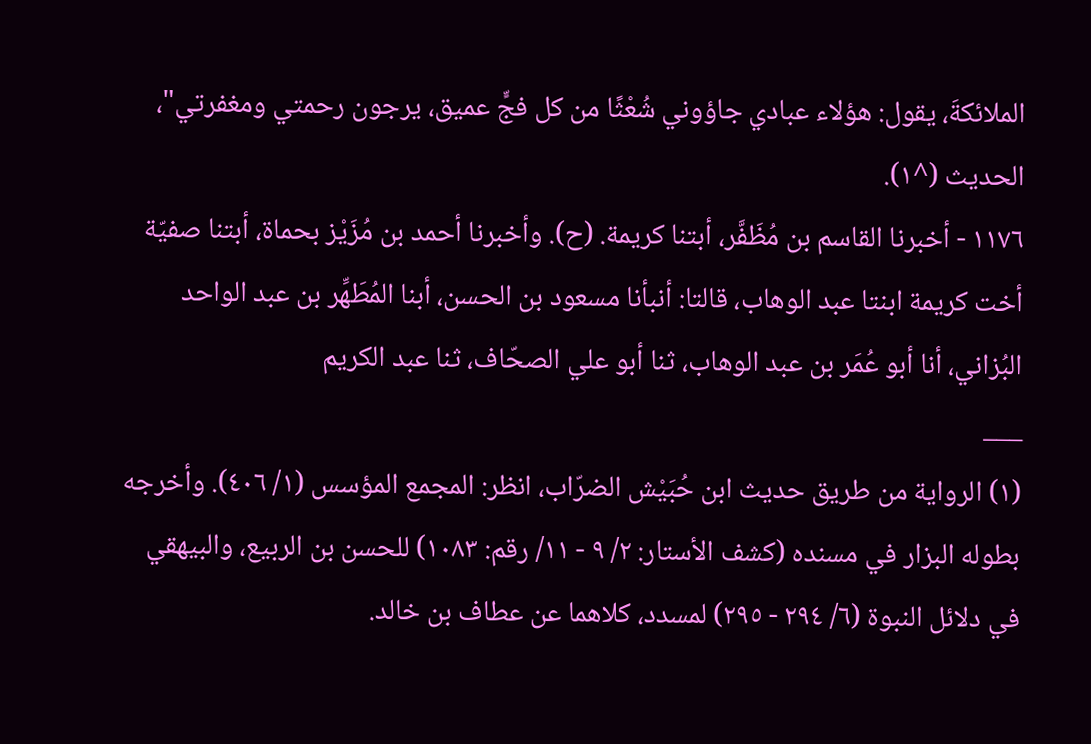الملائكةَ، يقول: هؤلاء عبادي جاؤوني شُعْثًا من كل فجٍّ عميق، يرجون رحمتي ومغفرتي"، الحديث (^١).
١١٧٦ - أخبرنا القاسم بن مُظَفَّر، أبتنا كريمة. (ح). وأخبرنا أحمد بن مُزَيْز بحماة، أبتنا صفيّة أخت كريمة ابنتا عبد الوهاب، قالتا: أنبأنا مسعود بن الحسن، أبنا المُطَهِّر بن عبد الواحد البُزاني، أنا أبو عُمَر بن عبد الوهاب، ثنا أبو علي الصحّاف، ثنا عبد الكريم
___
(١) الرواية من طريق حديث ابن حُبَيْش الضرّاب، انظر: المجمع المؤسس (١/ ٤٠٦). وأخرجه بطوله البزار في مسنده (كشف الأستار: ٢/ ٩ - ١١/ رقم: ١٠٨٣) للحسن بن الربيع، والبيهقي في دلائل النبوة (٦/ ٢٩٤ - ٢٩٥) لمسدد، كلاهما عن عطاف بن خالد.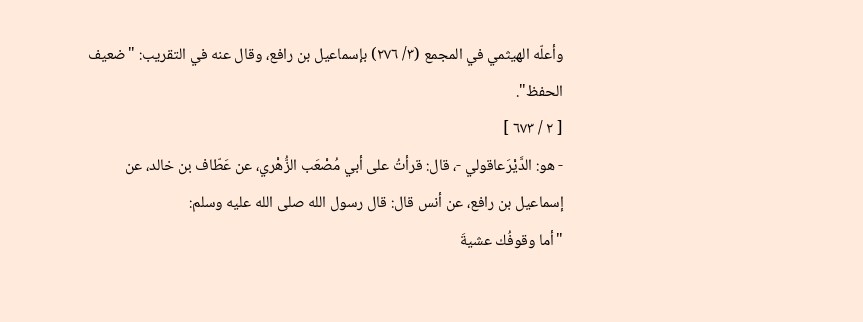وأعلّه الهيثمي في المجمع (٣/ ٢٧٦) بإسماعيل بن رافع، وقال عنه في التقريب: "ضعيف الحفظ".
[ ٢ / ٦٧٣ ]
- هو: الدَّيْرَعاقولي -، قال: قرأتُ على أبي مُصْعَب الزُّهْري، عن عَطّاف بن خالد، عن إسماعيل بن رافع، عن أنس قال: قال رسول الله صلى الله عليه وسلم:
"أما وقوفُك عشيةَ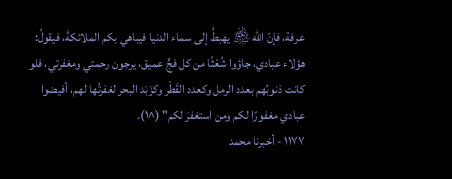عرفة، فإنّ الله ﵎ يهبطُ إلى سماء الدنيا فيباهي بكم الملائكةَ، فيقولُ: هؤلاء عبادي، جاؤوا شُعْثًا من كل فجٍّ عميق، يرجون رحمتي ومغفرتي، فلو كانت ذنوبُهم بعدد الرمل وكعدد القَطْر وكزَبَد البحر لغفرتُها لهم، أفيضوا عبادي مغفورًا لكم ومن استغفرَ لكم" (^١).
١١٧٧ - أخبرنا محمد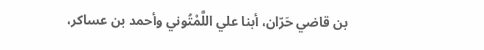بن قاضي حَرّان، أبنا علي اللَّمْتُوني وأحمد بن عساكر،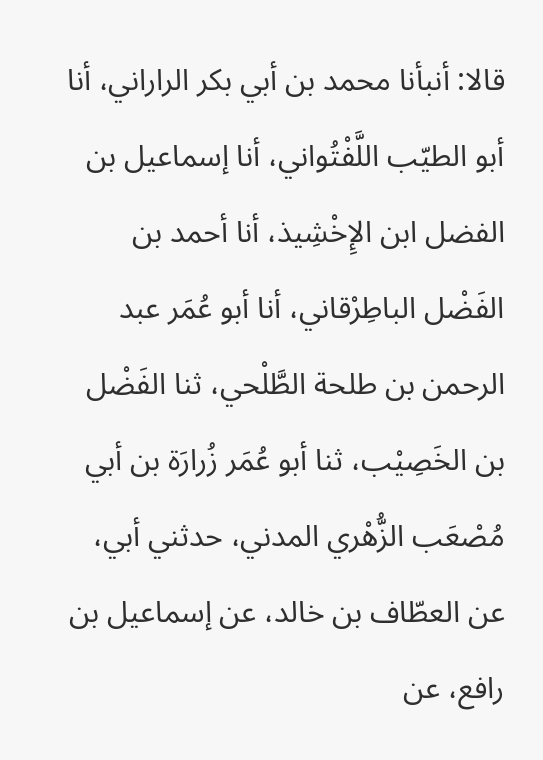قالا: أنبأنا محمد بن أبي بكر الراراني، أنا أبو الطيّب اللَّفْتُواني، أنا إسماعيل بن الفضل ابن الإِخْشِيذ، أنا أحمد بن الفَضْل الباطِرْقاني، أنا أبو عُمَر عبد الرحمن بن طلحة الطَّلْحي، ثنا الفَضْل بن الخَصِيْب، ثنا أبو عُمَر زُرارَة بن أبي مُصْعَب الزُّهْري المدني، حدثني أبي، عن العطّاف بن خالد، عن إسماعيل بن رافع، عن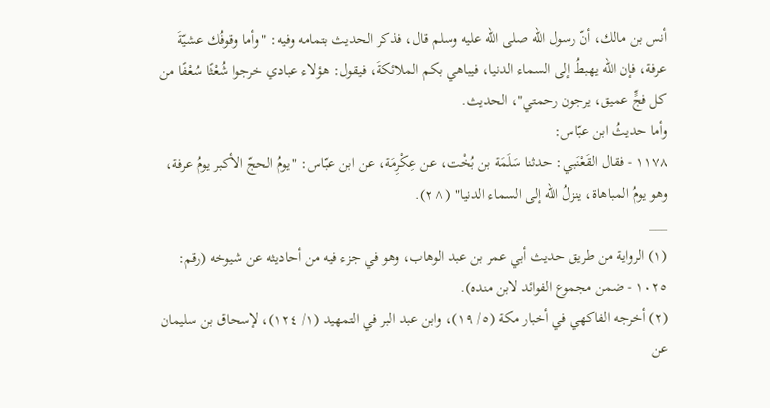أنس بن مالك، أنّ رسول الله صلى الله عليه وسلم قال، فذكر الحديث بتمامه وفيه: "وأما وقوفُك عشيّةَ عرفة، فإن الله يهبطُ إلى السماء الدنيا، فيباهي بكم الملائكةَ، فيقول: هؤلاء عبادي خرجوا شُعْثًا سُعْفًا من كل فجٍّ عميق، يرجون رحمتي"، الحديث.
وأما حديثُ ابن عبّاس:
١١٧٨ - فقال القَعْنَبي: حدثنا سَلَمَة بن بُخْت، عن عِكْرِمَة، عن ابن عبّاس: "يومُ الحجّ الأكبر يومُ عرفة، وهو يومُ المباهاة، ينزلُ الله إلى السماء الدنيا" (^٢).
___
(١) الرواية من طريق حديث أبي عمر بن عبد الوهاب، وهو في جزء فيه من أحاديثه عن شيوخه (رقم: ١٠٢٥ - ضمن مجموع الفوائد لابن منده).
(٢) أخرجه الفاكهي في أخبار مكة (٥/ ١٩)، وابن عبد البر في التمهيد (١/ ١٢٤)، لإسحاق بن سليمان عن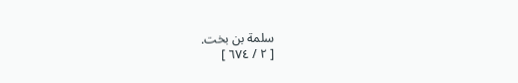سلمة بن بخت.
[ ٢ / ٦٧٤ ]